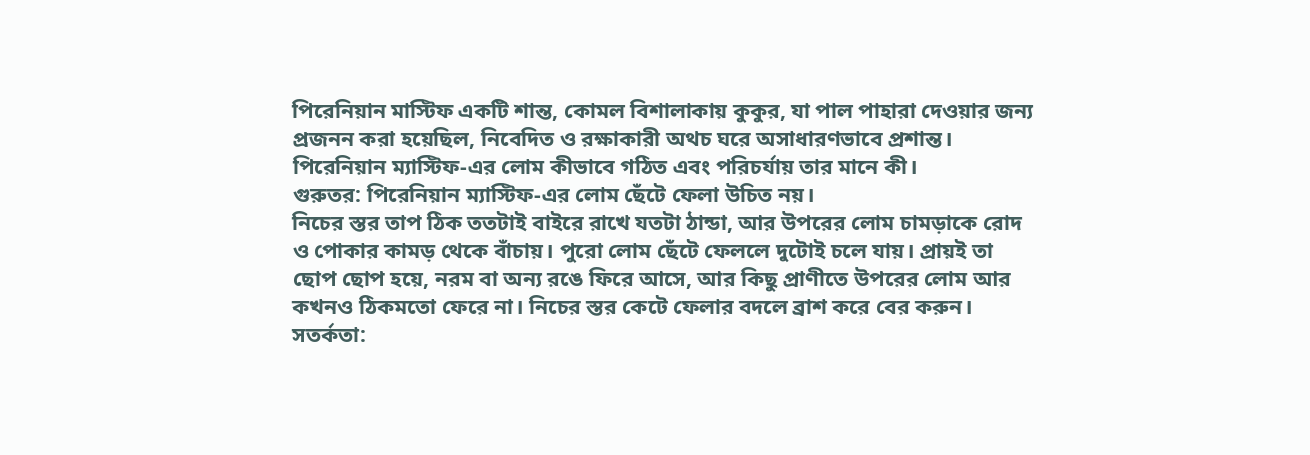পিরেনিয়ান মাস্টিফ একটি শান্ত, কোমল বিশালাকায় কুকুর, যা পাল পাহারা দেওয়ার জন্য প্রজনন করা হয়েছিল, নিবেদিত ও রক্ষাকারী অথচ ঘরে অসাধারণভাবে প্রশান্ত।
পিরেনিয়ান ম্যাস্টিফ-এর লোম কীভাবে গঠিত এবং পরিচর্যায় তার মানে কী।
গুরুতর: পিরেনিয়ান ম্যাস্টিফ-এর লোম ছেঁটে ফেলা উচিত নয়।
নিচের স্তর তাপ ঠিক ততটাই বাইরে রাখে যতটা ঠান্ডা, আর উপরের লোম চামড়াকে রোদ ও পোকার কামড় থেকে বাঁচায়। পুরো লোম ছেঁটে ফেললে দুটোই চলে যায়। প্রায়ই তা ছোপ ছোপ হয়ে, নরম বা অন্য রঙে ফিরে আসে, আর কিছু প্রাণীতে উপরের লোম আর কখনও ঠিকমতো ফেরে না। নিচের স্তর কেটে ফেলার বদলে ব্রাশ করে বের করুন।
সতর্কতা: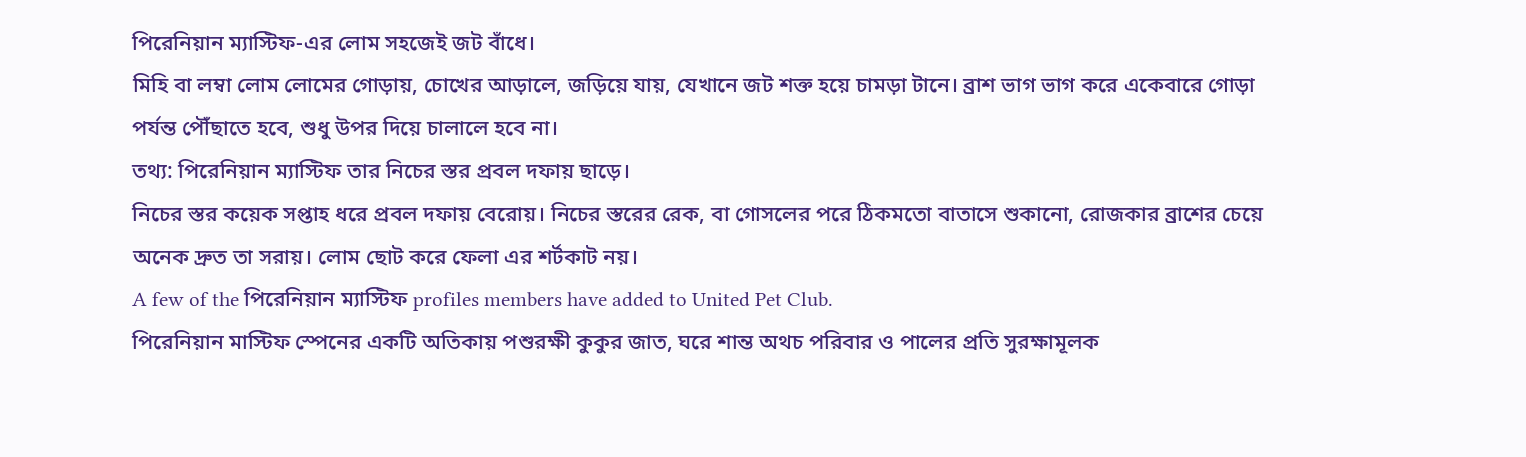পিরেনিয়ান ম্যাস্টিফ-এর লোম সহজেই জট বাঁধে।
মিহি বা লম্বা লোম লোমের গোড়ায়, চোখের আড়ালে, জড়িয়ে যায়, যেখানে জট শক্ত হয়ে চামড়া টানে। ব্রাশ ভাগ ভাগ করে একেবারে গোড়া পর্যন্ত পৌঁছাতে হবে, শুধু উপর দিয়ে চালালে হবে না।
তথ্য: পিরেনিয়ান ম্যাস্টিফ তার নিচের স্তর প্রবল দফায় ছাড়ে।
নিচের স্তর কয়েক সপ্তাহ ধরে প্রবল দফায় বেরোয়। নিচের স্তরের রেক, বা গোসলের পরে ঠিকমতো বাতাসে শুকানো, রোজকার ব্রাশের চেয়ে অনেক দ্রুত তা সরায়। লোম ছোট করে ফেলা এর শর্টকাট নয়।
A few of the পিরেনিয়ান ম্যাস্টিফ profiles members have added to United Pet Club.
পিরেনিয়ান মাস্টিফ স্পেনের একটি অতিকায় পশুরক্ষী কুকুর জাত, ঘরে শান্ত অথচ পরিবার ও পালের প্রতি সুরক্ষামূলক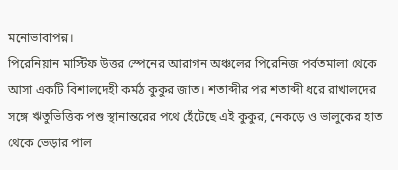মনোভাবাপন্ন।
পিরেনিয়ান মাস্টিফ উত্তর স্পেনের আরাগন অঞ্চলের পিরেনিজ পর্বতমালা থেকে আসা একটি বিশালদেহী কর্মঠ কুকুর জাত। শতাব্দীর পর শতাব্দী ধরে রাখালদের সঙ্গে ঋতুভিত্তিক পশু স্থানান্তরের পথে হেঁটেছে এই কুকুর, নেকড়ে ও ভালুকের হাত থেকে ভেড়ার পাল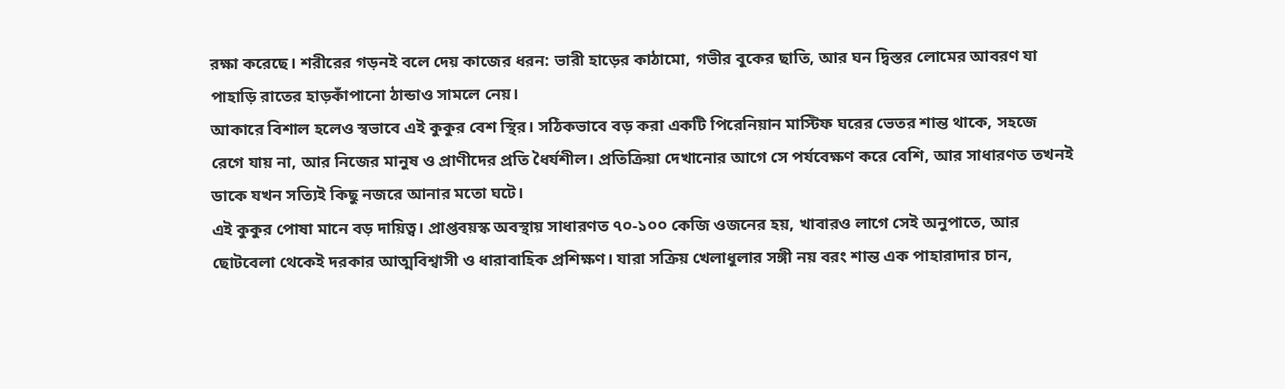রক্ষা করেছে। শরীরের গড়নই বলে দেয় কাজের ধরন: ভারী হাড়ের কাঠামো, গভীর বুকের ছাতি, আর ঘন দ্বিস্তর লোমের আবরণ যা পাহাড়ি রাতের হাড়কাঁপানো ঠান্ডাও সামলে নেয়।
আকারে বিশাল হলেও স্বভাবে এই কুকুর বেশ স্থির। সঠিকভাবে বড় করা একটি পিরেনিয়ান মাস্টিফ ঘরের ভেতর শান্ত থাকে, সহজে রেগে যায় না, আর নিজের মানুষ ও প্রাণীদের প্রতি ধৈর্যশীল। প্রতিক্রিয়া দেখানোর আগে সে পর্যবেক্ষণ করে বেশি, আর সাধারণত তখনই ডাকে যখন সত্যিই কিছু নজরে আনার মতো ঘটে।
এই কুকুর পোষা মানে বড় দায়িত্ব। প্রাপ্তবয়স্ক অবস্থায় সাধারণত ৭০-১০০ কেজি ওজনের হয়, খাবারও লাগে সেই অনুপাতে, আর ছোটবেলা থেকেই দরকার আত্মবিশ্বাসী ও ধারাবাহিক প্রশিক্ষণ। যারা সক্রিয় খেলাধুলার সঙ্গী নয় বরং শান্ত এক পাহারাদার চান,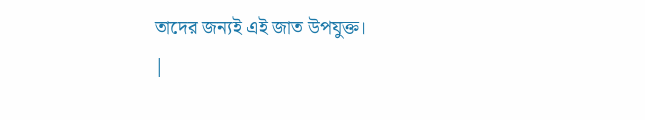তাদের জন্যই এই জাত উপযুক্ত।
|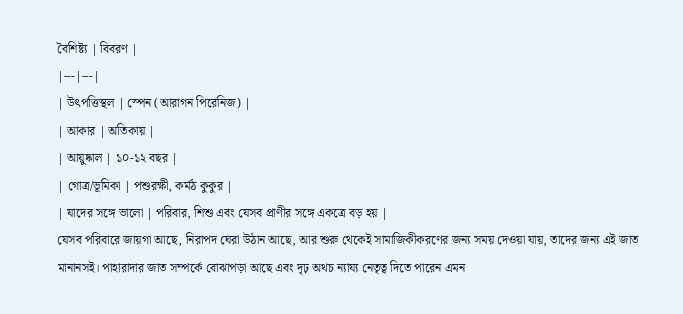বৈশিষ্ট্য | বিবরণ |
|---|---|
| উৎপত্তিস্থল | স্পেন (আরাগন পিরেনিজ) |
| আকার | অতিকায় |
| আয়ুষ্কাল | ১০-১২ বছর |
| গোত্র/ভূমিকা | পশুরক্ষী, কর্মঠ কুকুর |
| যাদের সঙ্গে ভালো | পরিবার, শিশু এবং যেসব প্রাণীর সঙ্গে একত্রে বড় হয় |
যেসব পরিবারে জায়গা আছে, নিরাপদ ঘেরা উঠান আছে, আর শুরু থেকেই সামাজিকীকরণের জন্য সময় দেওয়া যায়, তাদের জন্য এই জাত মানানসই। পাহারাদার জাত সম্পর্কে বোঝাপড়া আছে এবং দৃঢ় অথচ ন্যায্য নেতৃত্ব দিতে পারেন এমন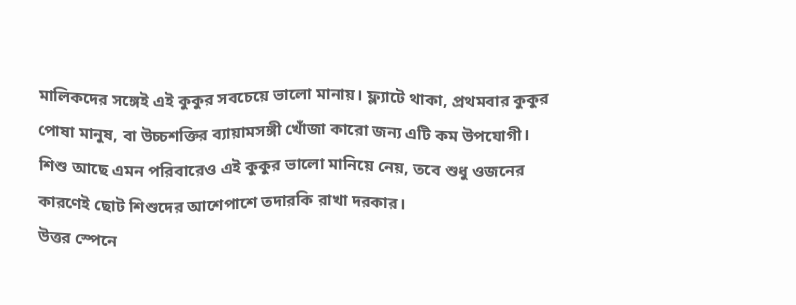মালিকদের সঙ্গেই এই কুকুর সবচেয়ে ভালো মানায়। ফ্ল্যাটে থাকা, প্রথমবার কুকুর পোষা মানুষ, বা উচ্চশক্তির ব্যায়ামসঙ্গী খোঁজা কারো জন্য এটি কম উপযোগী। শিশু আছে এমন পরিবারেও এই কুকুর ভালো মানিয়ে নেয়, তবে শুধু ওজনের কারণেই ছোট শিশুদের আশেপাশে তদারকি রাখা দরকার।
উত্তর স্পেনে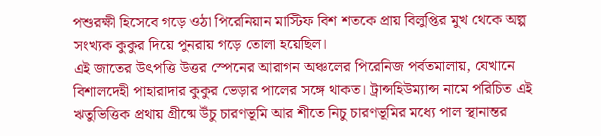পশুরক্ষী হিসেবে গড়ে ওঠা পিরেনিয়ান মাস্টিফ বিশ শতকে প্রায় বিলুপ্তির মুখ থেকে অল্প সংখ্যক কুকুর দিয়ে পুনরায় গড়ে তোলা হয়েছিল।
এই জাতের উৎপত্তি উত্তর স্পেনের আরাগন অঞ্চলের পিরেনিজ পর্বতমালায়, যেখানে বিশালদেহী পাহারাদার কুকুর ভেড়ার পালের সঙ্গে থাকত। ট্রান্সহিউম্যান্স নামে পরিচিত এই ঋতুভিত্তিক প্রথায় গ্রীষ্মে উঁচু চারণভূমি আর শীতে নিচু চারণভূমির মধ্যে পাল স্থানান্তর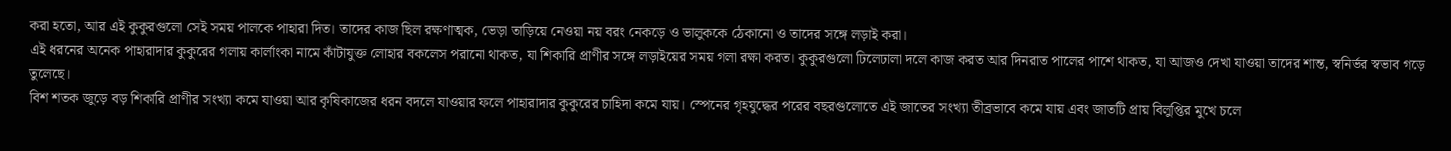করা হতো, আর এই কুকুরগুলো সেই সময় পালকে পাহারা দিত। তাদের কাজ ছিল রক্ষণাত্মক, ভেড়া তাড়িয়ে নেওয়া নয় বরং নেকড়ে ও ভালুককে ঠেকানো ও তাদের সঙ্গে লড়াই করা।
এই ধরনের অনেক পাহারাদার কুকুরের গলায় কার্লাংকা নামে কাঁটাযুক্ত লোহার বকলেস পরানো থাকত, যা শিকারি প্রাণীর সঙ্গে লড়াইয়ের সময় গলা রক্ষা করত। কুকুরগুলো ঢিলেঢালা দলে কাজ করত আর দিনরাত পালের পাশে থাকত, যা আজও দেখা যাওয়া তাদের শান্ত, স্বনির্ভর স্বভাব গড়ে তুলেছে।
বিশ শতক জুড়ে বড় শিকারি প্রাণীর সংখ্যা কমে যাওয়া আর কৃষিকাজের ধরন বদলে যাওয়ার ফলে পাহারাদার কুকুরের চাহিদা কমে যায়। স্পেনের গৃহযুদ্ধের পরের বছরগুলোতে এই জাতের সংখ্যা তীব্রভাবে কমে যায় এবং জাতটি প্রায় বিলুপ্তির মুখে চলে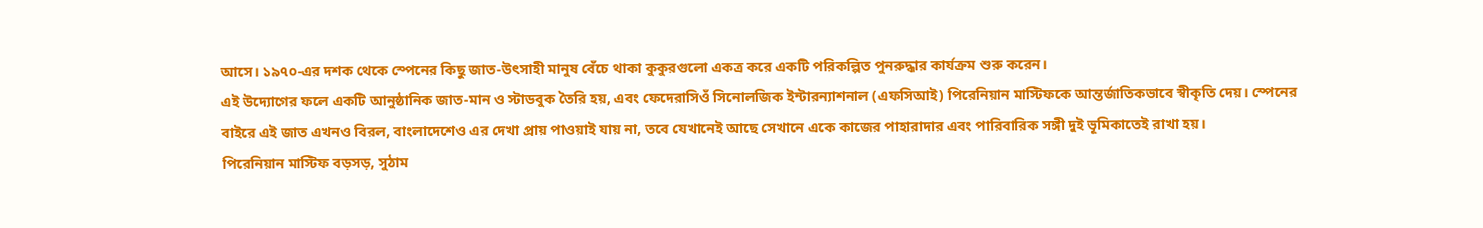আসে। ১৯৭০-এর দশক থেকে স্পেনের কিছু জাত-উৎসাহী মানুষ বেঁচে থাকা কুকুরগুলো একত্র করে একটি পরিকল্পিত পুনরুদ্ধার কার্যক্রম শুরু করেন।
এই উদ্যোগের ফলে একটি আনুষ্ঠানিক জাত-মান ও স্টাডবুক তৈরি হয়, এবং ফেদেরাসিওঁ সিনোলজিক ইন্টারন্যাশনাল (এফসিআই) পিরেনিয়ান মাস্টিফকে আন্তর্জাতিকভাবে স্বীকৃতি দেয়। স্পেনের বাইরে এই জাত এখনও বিরল, বাংলাদেশেও এর দেখা প্রায় পাওয়াই যায় না, তবে যেখানেই আছে সেখানে একে কাজের পাহারাদার এবং পারিবারিক সঙ্গী দুই ভূমিকাতেই রাখা হয়।
পিরেনিয়ান মাস্টিফ বড়সড়, সুঠাম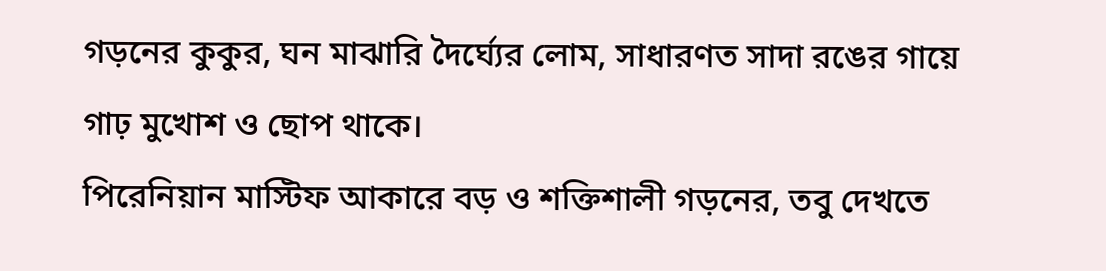গড়নের কুকুর, ঘন মাঝারি দৈর্ঘ্যের লোম, সাধারণত সাদা রঙের গায়ে গাঢ় মুখোশ ও ছোপ থাকে।
পিরেনিয়ান মাস্টিফ আকারে বড় ও শক্তিশালী গড়নের, তবু দেখতে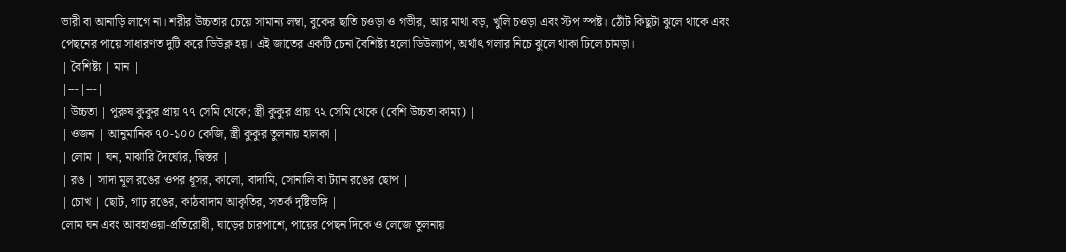ভারী বা আনাড়ি লাগে না। শরীর উচ্চতার চেয়ে সামান্য লম্বা, বুকের ছাতি চওড়া ও গভীর, আর মাথা বড়, খুলি চওড়া এবং স্টপ স্পষ্ট। ঠোঁট কিছুটা ঝুলে থাকে এবং পেছনের পায়ে সাধারণত দুটি করে ডিউক্ল হয়। এই জাতের একটি চেনা বৈশিষ্ট্য হলো ডিউল্যাপ, অর্থাৎ গলার নিচে ঝুলে থাকা ঢিলে চামড়া।
| বৈশিষ্ট্য | মান |
|---|---|
| উচ্চতা | পুরুষ কুকুর প্রায় ৭৭ সেমি থেকে; স্ত্রী কুকুর প্রায় ৭২ সেমি থেকে (বেশি উচ্চতা কাম্য) |
| ওজন | আনুমানিক ৭০-১০০ কেজি, স্ত্রী কুকুর তুলনায় হালকা |
| লোম | ঘন, মাঝারি দৈর্ঘ্যের, দ্বিস্তর |
| রঙ | সাদা মূল রঙের ওপর ধূসর, কালো, বাদামি, সোনালি বা ট্যান রঙের ছোপ |
| চোখ | ছোট, গাঢ় রঙের, কাঠবাদাম আকৃতির, সতর্ক দৃষ্টিভঙ্গি |
লোম ঘন এবং আবহাওয়া-প্রতিরোধী, ঘাড়ের চারপাশে, পায়ের পেছন দিকে ও লেজে তুলনায়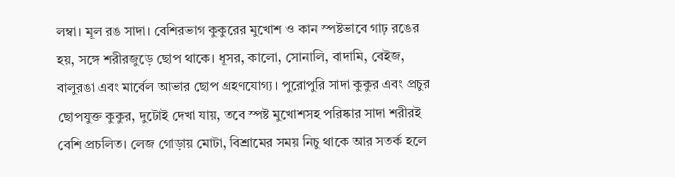লম্বা। মূল রঙ সাদা। বেশিরভাগ কুকুরের মুখোশ ও কান স্পষ্টভাবে গাঢ় রঙের হয়, সঙ্গে শরীরজুড়ে ছোপ থাকে। ধূসর, কালো, সোনালি, বাদামি, বেইজ, বালুরঙা এবং মার্বেল আভার ছোপ গ্রহণযোগ্য। পুরোপুরি সাদা কুকুর এবং প্রচুর ছোপযুক্ত কুকুর, দুটোই দেখা যায়, তবে স্পষ্ট মুখোশসহ পরিষ্কার সাদা শরীরই বেশি প্রচলিত। লেজ গোড়ায় মোটা, বিশ্রামের সময় নিচু থাকে আর সতর্ক হলে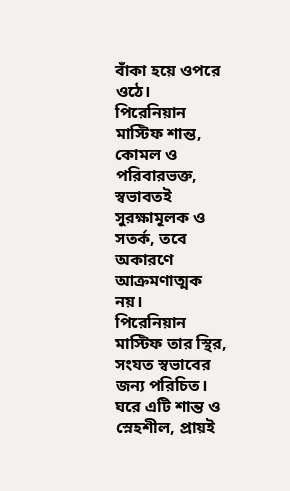বাঁকা হয়ে ওপরে ওঠে।
পিরেনিয়ান মাস্টিফ শান্ত, কোমল ও পরিবারভক্ত, স্বভাবতই সুরক্ষামূলক ও সতর্ক, তবে অকারণে আক্রমণাত্মক নয়।
পিরেনিয়ান মাস্টিফ তার স্থির, সংযত স্বভাবের জন্য পরিচিত। ঘরে এটি শান্ত ও স্নেহশীল, প্রায়ই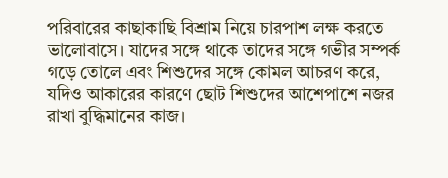পরিবারের কাছাকাছি বিশ্রাম নিয়ে চারপাশ লক্ষ করতে ভালোবাসে। যাদের সঙ্গে থাকে তাদের সঙ্গে গভীর সম্পর্ক গড়ে তোলে এবং শিশুদের সঙ্গে কোমল আচরণ করে, যদিও আকারের কারণে ছোট শিশুদের আশেপাশে নজর রাখা বুদ্ধিমানের কাজ।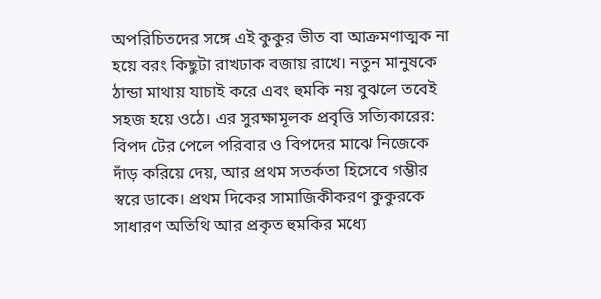অপরিচিতদের সঙ্গে এই কুকুর ভীত বা আক্রমণাত্মক না হয়ে বরং কিছুটা রাখঢাক বজায় রাখে। নতুন মানুষকে ঠান্ডা মাথায় যাচাই করে এবং হুমকি নয় বুঝলে তবেই সহজ হয়ে ওঠে। এর সুরক্ষামূলক প্রবৃত্তি সত্যিকারের: বিপদ টের পেলে পরিবার ও বিপদের মাঝে নিজেকে দাঁড় করিয়ে দেয়, আর প্রথম সতর্কতা হিসেবে গম্ভীর স্বরে ডাকে। প্রথম দিকের সামাজিকীকরণ কুকুরকে সাধারণ অতিথি আর প্রকৃত হুমকির মধ্যে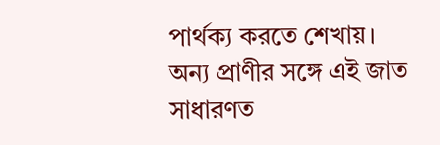পার্থক্য করতে শেখায়।
অন্য প্রাণীর সঙ্গে এই জাত সাধারণত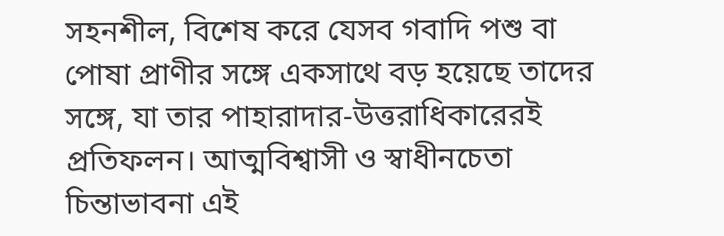সহনশীল, বিশেষ করে যেসব গবাদি পশু বা পোষা প্রাণীর সঙ্গে একসাথে বড় হয়েছে তাদের সঙ্গে, যা তার পাহারাদার-উত্তরাধিকারেরই প্রতিফলন। আত্মবিশ্বাসী ও স্বাধীনচেতা চিন্তাভাবনা এই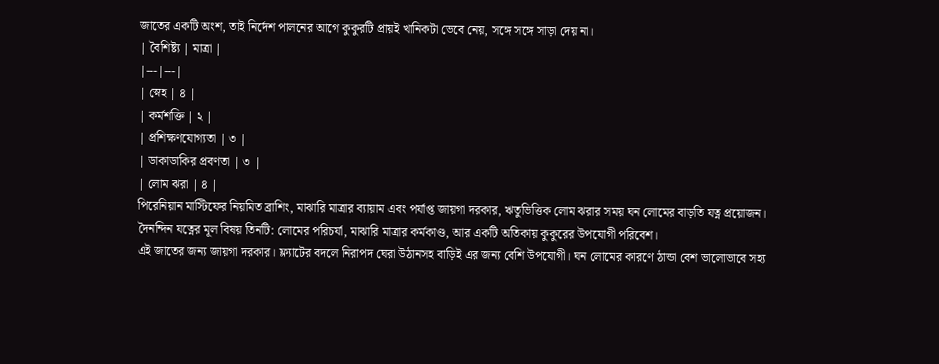জাতের একটি অংশ, তাই নির্দেশ পালনের আগে কুকুরটি প্রায়ই খানিকটা ভেবে নেয়, সঙ্গে সঙ্গে সাড়া দেয় না।
| বৈশিষ্ট্য | মাত্রা |
|---|---|
| স্নেহ | ৪ |
| কর্মশক্তি | ২ |
| প্রশিক্ষণযোগ্যতা | ৩ |
| ডাকাডাকির প্রবণতা | ৩ |
| লোম ঝরা | ৪ |
পিরেনিয়ান মাস্টিফের নিয়মিত ব্রাশিং, মাঝারি মাত্রার ব্যায়াম এবং পর্যাপ্ত জায়গা দরকার, ঋতুভিত্তিক লোম ঝরার সময় ঘন লোমের বাড়তি যত্ন প্রয়োজন।
দৈনন্দিন যত্নের মূল বিষয় তিনটি: লোমের পরিচর্যা, মাঝারি মাত্রার কর্মকাণ্ড, আর একটি অতিকায় কুকুরের উপযোগী পরিবেশ।
এই জাতের জন্য জায়গা দরকার। ফ্ল্যাটের বদলে নিরাপদ ঘেরা উঠানসহ বাড়িই এর জন্য বেশি উপযোগী। ঘন লোমের কারণে ঠান্ডা বেশ ভালোভাবে সহ্য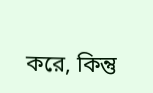করে, কিন্তু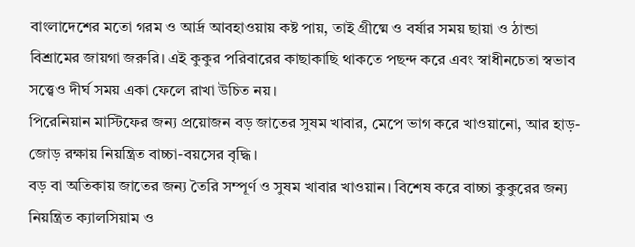বাংলাদেশের মতো গরম ও আর্দ্র আবহাওয়ায় কষ্ট পায়, তাই গ্রীষ্মে ও বর্ষার সময় ছায়া ও ঠান্ডা বিশ্রামের জায়গা জরুরি। এই কুকুর পরিবারের কাছাকাছি থাকতে পছন্দ করে এবং স্বাধীনচেতা স্বভাব সত্ত্বেও দীর্ঘ সময় একা ফেলে রাখা উচিত নয়।
পিরেনিয়ান মাস্টিফের জন্য প্রয়োজন বড় জাতের সুষম খাবার, মেপে ভাগ করে খাওয়ানো, আর হাড়-জোড় রক্ষায় নিয়ন্ত্রিত বাচ্চা-বয়সের বৃদ্ধি।
বড় বা অতিকায় জাতের জন্য তৈরি সম্পূর্ণ ও সুষম খাবার খাওয়ান। বিশেষ করে বাচ্চা কুকুরের জন্য নিয়ন্ত্রিত ক্যালসিয়াম ও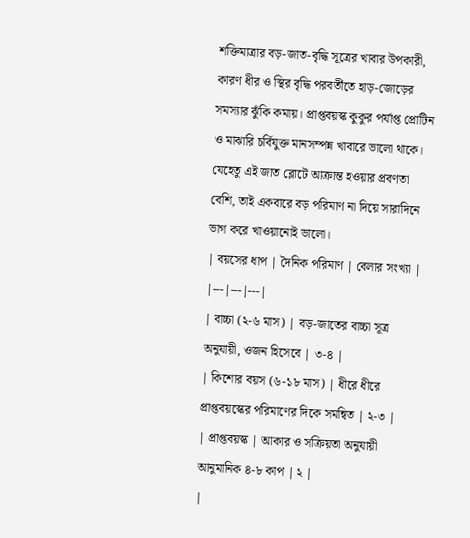শক্তিমাত্রার বড়-জাত-বৃদ্ধি সূত্রের খাবার উপকারী, কারণ ধীর ও স্থির বৃদ্ধি পরবর্তীতে হাড়-জোড়ের সমস্যার ঝুঁকি কমায়। প্রাপ্তবয়স্ক কুকুর পর্যাপ্ত প্রোটিন ও মাঝারি চর্বিযুক্ত মানসম্পন্ন খাবারে ভালো থাকে। যেহেতু এই জাত ব্লোটে আক্রান্ত হওয়ার প্রবণতা বেশি, তাই একবারে বড় পরিমাণ না দিয়ে সারাদিনে ভাগ করে খাওয়ানোই ভালো।
| বয়সের ধাপ | দৈনিক পরিমাণ | বেলার সংখ্যা |
|---|---|---|
| বাচ্চা (২-৬ মাস) | বড়-জাতের বাচ্চা সূত্র অনুযায়ী, ওজন হিসেবে | ৩-৪ |
| কিশোর বয়স (৬-১৮ মাস) | ধীরে ধীরে প্রাপ্তবয়স্কের পরিমাণের দিকে সমন্বিত | ২-৩ |
| প্রাপ্তবয়স্ক | আকার ও সক্রিয়তা অনুযায়ী আনুমানিক ৪-৮ কাপ | ২ |
|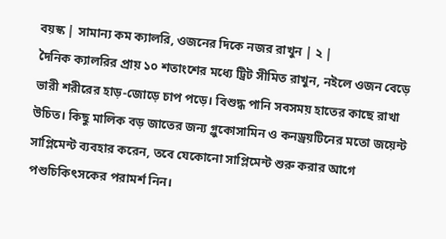বয়স্ক | সামান্য কম ক্যালরি, ওজনের দিকে নজর রাখুন | ২ |
দৈনিক ক্যালরির প্রায় ১০ শতাংশের মধ্যে ট্রিট সীমিত রাখুন, নইলে ওজন বেড়ে ভারী শরীরের হাড়-জোড়ে চাপ পড়ে। বিশুদ্ধ পানি সবসময় হাতের কাছে রাখা উচিত। কিছু মালিক বড় জাতের জন্য গ্লুকোসামিন ও কনড্রয়টিনের মতো জয়েন্ট সাপ্লিমেন্ট ব্যবহার করেন, তবে যেকোনো সাপ্লিমেন্ট শুরু করার আগে পশুচিকিৎসকের পরামর্শ নিন।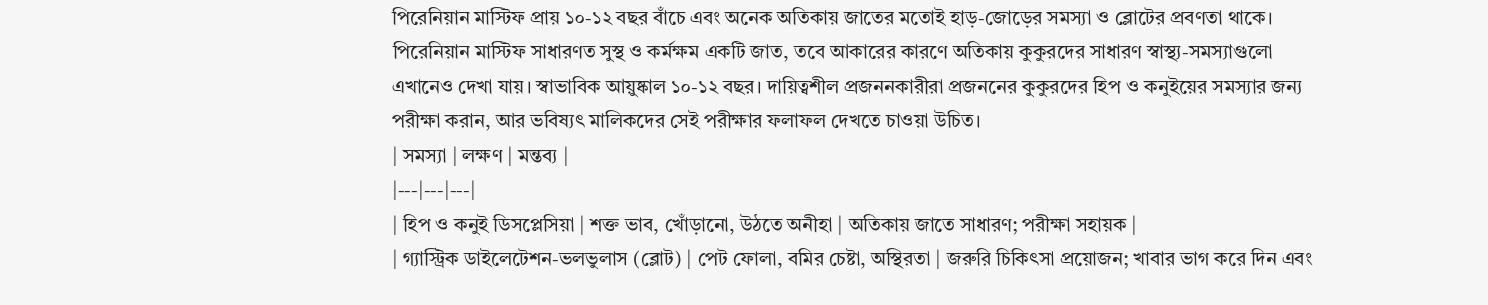পিরেনিয়ান মাস্টিফ প্রায় ১০-১২ বছর বাঁচে এবং অনেক অতিকায় জাতের মতোই হাড়-জোড়ের সমস্যা ও ব্লোটের প্রবণতা থাকে।
পিরেনিয়ান মাস্টিফ সাধারণত সুস্থ ও কর্মক্ষম একটি জাত, তবে আকারের কারণে অতিকায় কুকুরদের সাধারণ স্বাস্থ্য-সমস্যাগুলো এখানেও দেখা যায়। স্বাভাবিক আয়ুষ্কাল ১০-১২ বছর। দায়িত্বশীল প্রজননকারীরা প্রজননের কুকুরদের হিপ ও কনুইয়ের সমস্যার জন্য পরীক্ষা করান, আর ভবিষ্যৎ মালিকদের সেই পরীক্ষার ফলাফল দেখতে চাওয়া উচিত।
| সমস্যা | লক্ষণ | মন্তব্য |
|---|---|---|
| হিপ ও কনুই ডিসপ্লেসিয়া | শক্ত ভাব, খোঁড়ানো, উঠতে অনীহা | অতিকায় জাতে সাধারণ; পরীক্ষা সহায়ক |
| গ্যাস্ট্রিক ডাইলেটেশন-ভলভুলাস (ব্লোট) | পেট ফোলা, বমির চেষ্টা, অস্থিরতা | জরুরি চিকিৎসা প্রয়োজন; খাবার ভাগ করে দিন এবং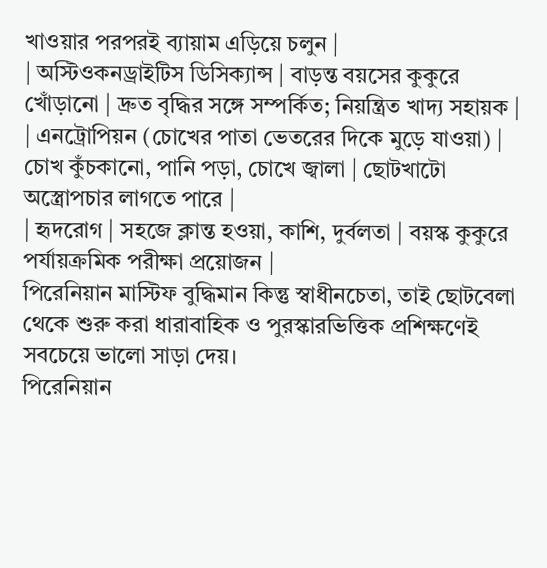খাওয়ার পরপরই ব্যায়াম এড়িয়ে চলুন |
| অস্টিওকনড্রাইটিস ডিসিক্যান্স | বাড়ন্ত বয়সের কুকুরে খোঁড়ানো | দ্রুত বৃদ্ধির সঙ্গে সম্পর্কিত; নিয়ন্ত্রিত খাদ্য সহায়ক |
| এনট্রোপিয়ন (চোখের পাতা ভেতরের দিকে মুড়ে যাওয়া) | চোখ কুঁচকানো, পানি পড়া, চোখে জ্বালা | ছোটখাটো অস্ত্রোপচার লাগতে পারে |
| হৃদরোগ | সহজে ক্লান্ত হওয়া, কাশি, দুর্বলতা | বয়স্ক কুকুরে পর্যায়ক্রমিক পরীক্ষা প্রয়োজন |
পিরেনিয়ান মাস্টিফ বুদ্ধিমান কিন্তু স্বাধীনচেতা, তাই ছোটবেলা থেকে শুরু করা ধারাবাহিক ও পুরস্কারভিত্তিক প্রশিক্ষণেই সবচেয়ে ভালো সাড়া দেয়।
পিরেনিয়ান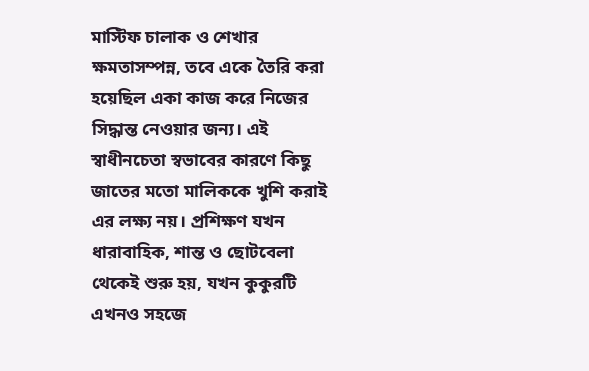মাস্টিফ চালাক ও শেখার ক্ষমতাসম্পন্ন, তবে একে তৈরি করা হয়েছিল একা কাজ করে নিজের সিদ্ধান্ত নেওয়ার জন্য। এই স্বাধীনচেতা স্বভাবের কারণে কিছু জাতের মতো মালিককে খুশি করাই এর লক্ষ্য নয়। প্রশিক্ষণ যখন ধারাবাহিক, শান্ত ও ছোটবেলা থেকেই শুরু হয়, যখন কুকুরটি এখনও সহজে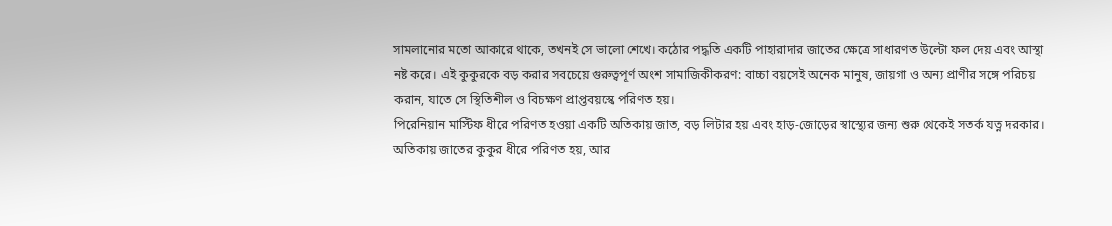সামলানোর মতো আকারে থাকে, তখনই সে ভালো শেখে। কঠোর পদ্ধতি একটি পাহারাদার জাতের ক্ষেত্রে সাধারণত উল্টো ফল দেয় এবং আস্থা নষ্ট করে। এই কুকুরকে বড় করার সবচেয়ে গুরুত্বপূর্ণ অংশ সামাজিকীকরণ: বাচ্চা বয়সেই অনেক মানুষ, জায়গা ও অন্য প্রাণীর সঙ্গে পরিচয় করান, যাতে সে স্থিতিশীল ও বিচক্ষণ প্রাপ্তবয়স্কে পরিণত হয়।
পিরেনিয়ান মাস্টিফ ধীরে পরিণত হওয়া একটি অতিকায় জাত, বড় লিটার হয় এবং হাড়-জোড়ের স্বাস্থ্যের জন্য শুরু থেকেই সতর্ক যত্ন দরকার।
অতিকায় জাতের কুকুর ধীরে পরিণত হয়, আর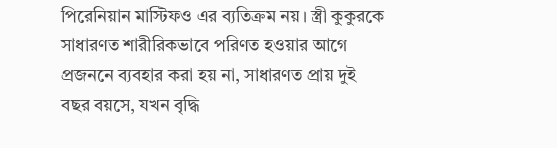পিরেনিয়ান মাস্টিফও এর ব্যতিক্রম নয়। স্ত্রী কুকুরকে সাধারণত শারীরিকভাবে পরিণত হওয়ার আগে প্রজননে ব্যবহার করা হয় না, সাধারণত প্রায় দুই বছর বয়সে, যখন বৃদ্ধি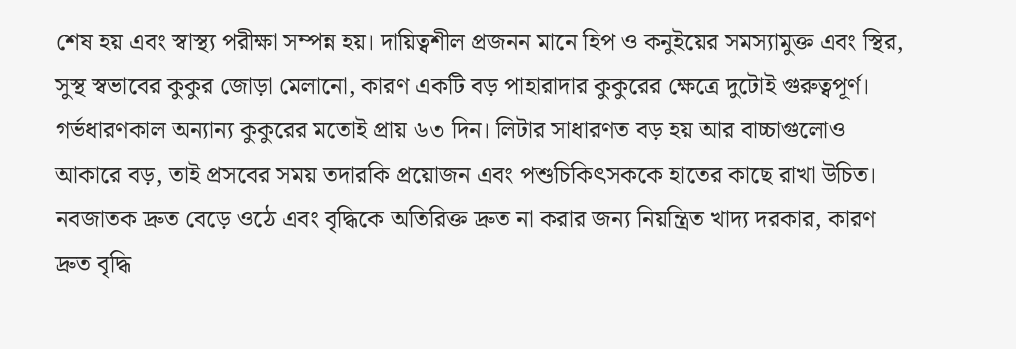শেষ হয় এবং স্বাস্থ্য পরীক্ষা সম্পন্ন হয়। দায়িত্বশীল প্রজনন মানে হিপ ও কনুইয়ের সমস্যামুক্ত এবং স্থির, সুস্থ স্বভাবের কুকুর জোড়া মেলানো, কারণ একটি বড় পাহারাদার কুকুরের ক্ষেত্রে দুটোই গুরুত্বপূর্ণ।
গর্ভধারণকাল অন্যান্য কুকুরের মতোই প্রায় ৬৩ দিন। লিটার সাধারণত বড় হয় আর বাচ্চাগুলোও আকারে বড়, তাই প্রসবের সময় তদারকি প্রয়োজন এবং পশুচিকিৎসককে হাতের কাছে রাখা উচিত। নবজাতক দ্রুত বেড়ে ওঠে এবং বৃদ্ধিকে অতিরিক্ত দ্রুত না করার জন্য নিয়ন্ত্রিত খাদ্য দরকার, কারণ দ্রুত বৃদ্ধি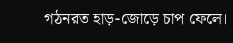গঠনরত হাড়-জোড়ে চাপ ফেলে।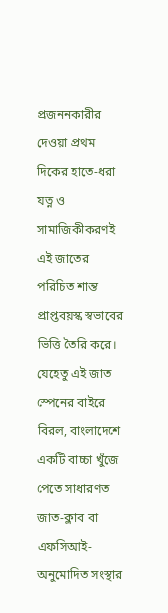প্রজননকারীর দেওয়া প্রথম দিকের হাতে-ধরা যত্ন ও সামাজিকীকরণই এই জাতের পরিচিত শান্ত প্রাপ্তবয়স্ক স্বভাবের ভিত্তি তৈরি করে। যেহেতু এই জাত স্পেনের বাইরে বিরল, বাংলাদেশে একটি বাচ্চা খুঁজে পেতে সাধারণত জাত-ক্লাব বা এফসিআই-অনুমোদিত সংস্থার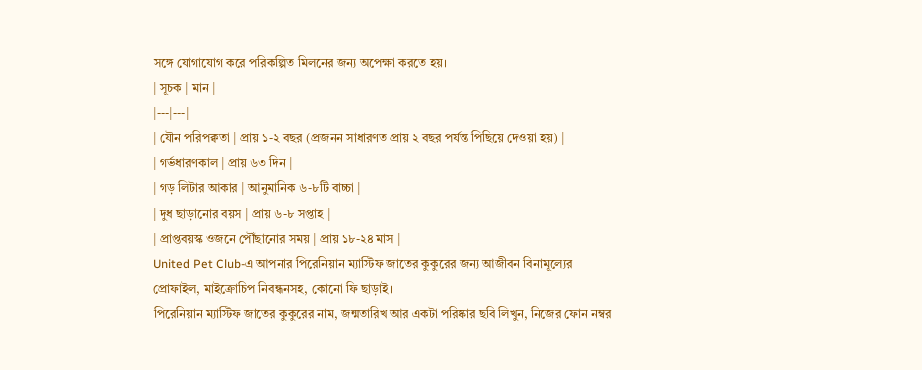সঙ্গে যোগাযোগ করে পরিকল্পিত মিলনের জন্য অপেক্ষা করতে হয়।
| সূচক | মান |
|---|---|
| যৌন পরিপক্বতা | প্রায় ১-২ বছর (প্রজনন সাধারণত প্রায় ২ বছর পর্যন্ত পিছিয়ে দেওয়া হয়) |
| গর্ভধারণকাল | প্রায় ৬৩ দিন |
| গড় লিটার আকার | আনুমানিক ৬-৮টি বাচ্চা |
| দুধ ছাড়ানোর বয়স | প্রায় ৬-৮ সপ্তাহ |
| প্রাপ্তবয়স্ক ওজনে পৌঁছানোর সময় | প্রায় ১৮-২৪ মাস |
United Pet Club-এ আপনার পিরেনিয়ান ম্যাস্টিফ জাতের কুকুরের জন্য আজীবন বিনামূল্যের প্রোফাইল, মাইক্রোচিপ নিবন্ধনসহ, কোনো ফি ছাড়াই।
পিরেনিয়ান ম্যাস্টিফ জাতের কুকুরের নাম, জন্মতারিখ আর একটা পরিষ্কার ছবি লিখুন, নিজের ফোন নম্বর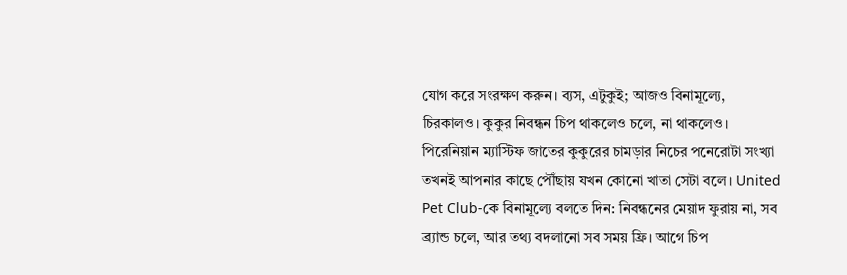যোগ করে সংরক্ষণ করুন। ব্যস, এটুকুই; আজও বিনামূল্যে, চিরকালও। কুকুর নিবন্ধন চিপ থাকলেও চলে, না থাকলেও।
পিরেনিয়ান ম্যাস্টিফ জাতের কুকুরের চামড়ার নিচের পনেরোটা সংখ্যা তখনই আপনার কাছে পৌঁছায় যখন কোনো খাতা সেটা বলে। United Pet Club-কে বিনামূল্যে বলতে দিন: নিবন্ধনের মেয়াদ ফুরায় না, সব ব্র্যান্ড চলে, আর তথ্য বদলানো সব সময় ফ্রি। আগে চিপ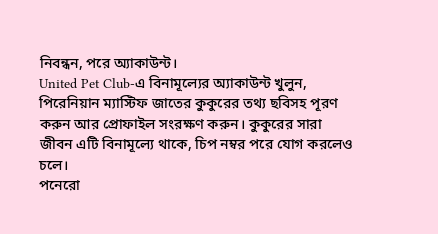নিবন্ধন, পরে অ্যাকাউন্ট।
United Pet Club-এ বিনামূল্যের অ্যাকাউন্ট খুলুন, পিরেনিয়ান ম্যাস্টিফ জাতের কুকুরের তথ্য ছবিসহ পূরণ করুন আর প্রোফাইল সংরক্ষণ করুন। কুকুরের সারা জীবন এটি বিনামূল্যে থাকে, চিপ নম্বর পরে যোগ করলেও চলে।
পনেরো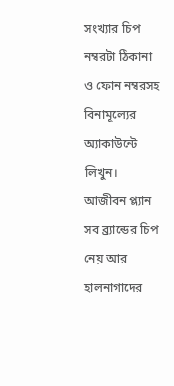সংখ্যার চিপ নম্বরটা ঠিকানা ও ফোন নম্বরসহ বিনামূল্যের অ্যাকাউন্টে লিখুন। আজীবন প্ল্যান সব ব্র্যান্ডের চিপ নেয় আর হালনাগাদের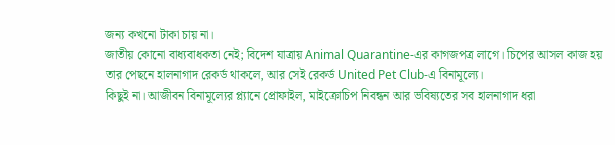জন্য কখনো টাকা চায় না।
জাতীয় কোনো বাধ্যবাধকতা নেই; বিদেশ যাত্রায় Animal Quarantine-এর কাগজপত্র লাগে। চিপের আসল কাজ হয় তার পেছনে হালনাগাদ রেকর্ড থাকলে, আর সেই রেকর্ড United Pet Club-এ বিনামূল্যে।
কিছুই না। আজীবন বিনামূল্যের প্ল্যানে প্রোফাইল, মাইক্রোচিপ নিবন্ধন আর ভবিষ্যতের সব হালনাগাদ ধরা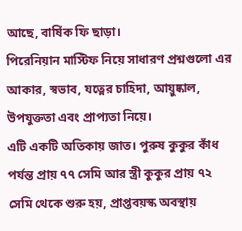আছে, বার্ষিক ফি ছাড়া।
পিরেনিয়ান মাস্টিফ নিয়ে সাধারণ প্রশ্নগুলো এর আকার, স্বভাব, যত্নের চাহিদা, আয়ুষ্কাল, উপযুক্ততা এবং প্রাপ্যতা নিয়ে।
এটি একটি অতিকায় জাত। পুরুষ কুকুর কাঁধ পর্যন্ত প্রায় ৭৭ সেমি আর স্ত্রী কুকুর প্রায় ৭২ সেমি থেকে শুরু হয়, প্রাপ্তবয়স্ক অবস্থায়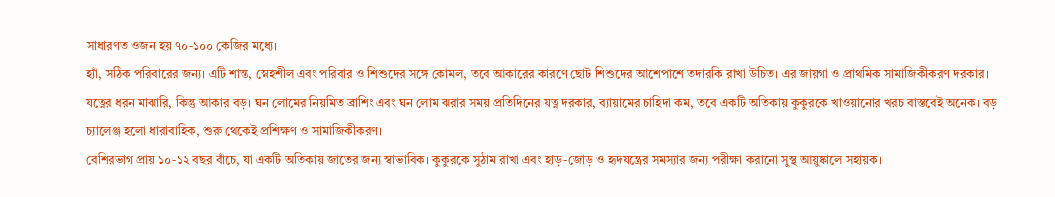সাধারণত ওজন হয় ৭০-১০০ কেজির মধ্যে।
হ্যাঁ, সঠিক পরিবারের জন্য। এটি শান্ত, স্নেহশীল এবং পরিবার ও শিশুদের সঙ্গে কোমল, তবে আকারের কারণে ছোট শিশুদের আশেপাশে তদারকি রাখা উচিত। এর জায়গা ও প্রাথমিক সামাজিকীকরণ দরকার।
যত্নের ধরন মাঝারি, কিন্তু আকার বড়। ঘন লোমের নিয়মিত ব্রাশিং এবং ঘন লোম ঝরার সময় প্রতিদিনের যত্ন দরকার, ব্যায়ামের চাহিদা কম, তবে একটি অতিকায় কুকুরকে খাওয়ানোর খরচ বাস্তবেই অনেক। বড় চ্যালেঞ্জ হলো ধারাবাহিক, শুরু থেকেই প্রশিক্ষণ ও সামাজিকীকরণ।
বেশিরভাগ প্রায় ১০-১২ বছর বাঁচে, যা একটি অতিকায় জাতের জন্য স্বাভাবিক। কুকুরকে সুঠাম রাখা এবং হাড়-জোড় ও হৃদযন্ত্রের সমস্যার জন্য পরীক্ষা করানো সুস্থ আয়ুষ্কালে সহায়ক।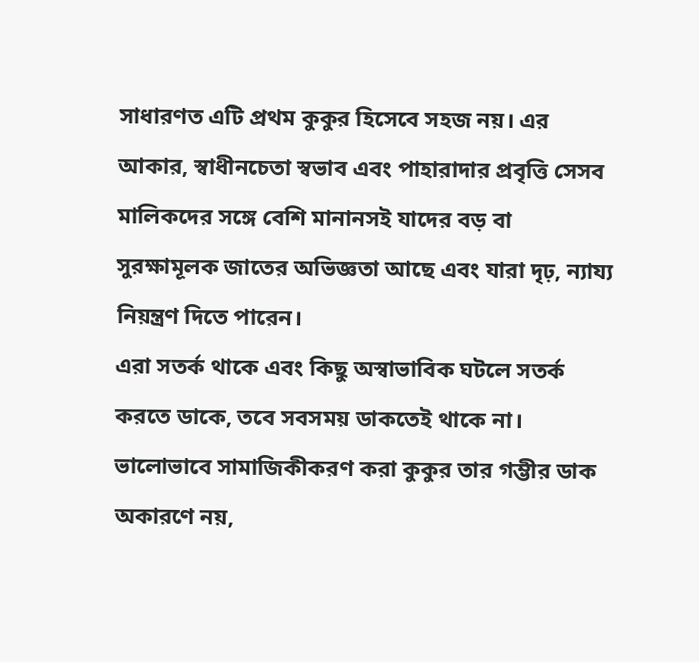সাধারণত এটি প্রথম কুকুর হিসেবে সহজ নয়। এর আকার, স্বাধীনচেতা স্বভাব এবং পাহারাদার প্রবৃত্তি সেসব মালিকদের সঙ্গে বেশি মানানসই যাদের বড় বা সুরক্ষামূলক জাতের অভিজ্ঞতা আছে এবং যারা দৃঢ়, ন্যায্য নিয়ন্ত্রণ দিতে পারেন।
এরা সতর্ক থাকে এবং কিছু অস্বাভাবিক ঘটলে সতর্ক করতে ডাকে, তবে সবসময় ডাকতেই থাকে না। ভালোভাবে সামাজিকীকরণ করা কুকুর তার গম্ভীর ডাক অকারণে নয়,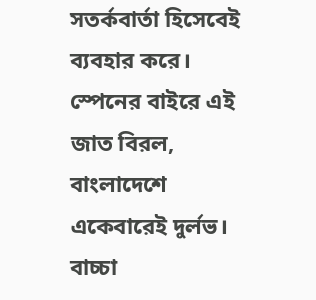সতর্কবার্তা হিসেবেই ব্যবহার করে।
স্পেনের বাইরে এই জাত বিরল, বাংলাদেশে একেবারেই দুর্লভ। বাচ্চা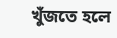খুঁজতে হলে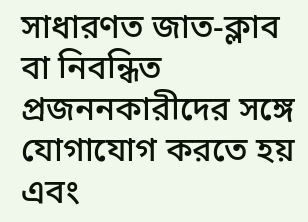সাধারণত জাত-ক্লাব বা নিবন্ধিত প্রজননকারীদের সঙ্গে যোগাযোগ করতে হয় এবং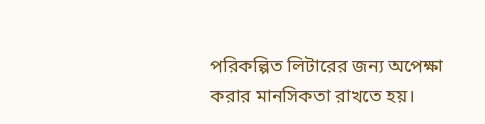পরিকল্পিত লিটারের জন্য অপেক্ষা করার মানসিকতা রাখতে হয়।